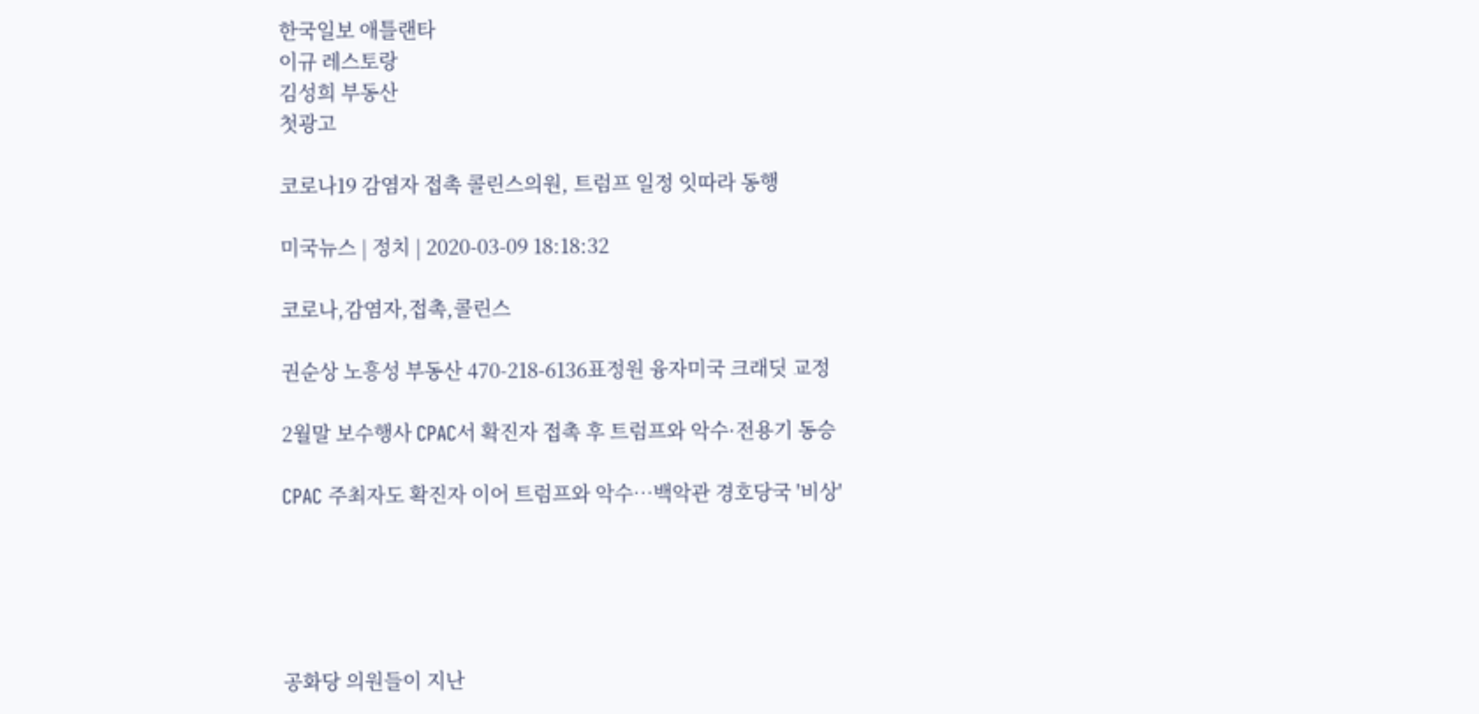한국일보 애틀랜타
이규 레스토랑
김성희 부동산
첫광고

코로나19 감염자 접촉 콜린스의원, 트럼프 일정 잇따라 동행

미국뉴스 | 정치 | 2020-03-09 18:18:32

코로나,감염자,접촉,콜린스

권순상 노흥성 부동산 470-218-6136표정원 융자미국 크래딧 교정

2월말 보수행사 CPAC서 확진자 접촉 후 트럼프와 악수·전용기 동승

CPAC 주최자도 확진자 이어 트럼프와 악수…백악관 경호당국 '비상'





공화당 의원들이 지난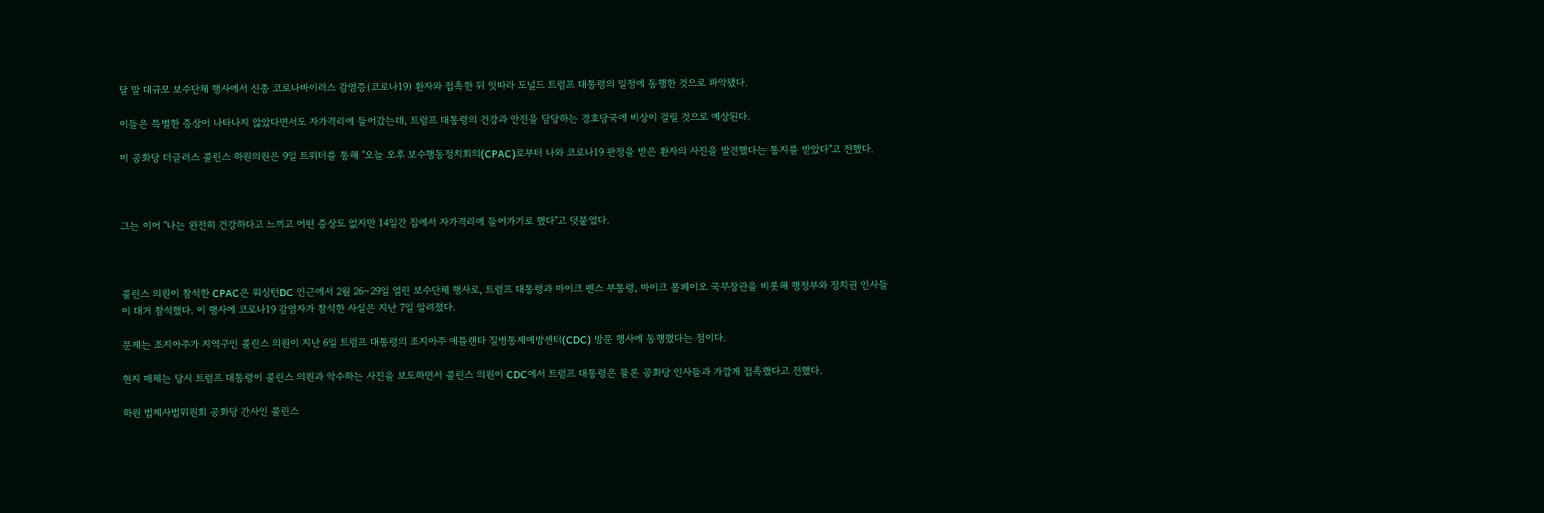달 말 대규모 보수단체 행사에서 신종 코로나바이러스 감염증(코로나19) 환자와 접촉한 뒤 잇따라 도널드 트럼프 대통령의 일정에 동행한 것으로 파악됐다.

이들은 특별한 증상이 나타나지 않았다면서도 자가격리에 들어갔는데, 트럼프 대통령의 건강과 안전을 담당하는 경호당국에 비상이 걸릴 것으로 예상된다.

미 공화당 더글러스 콜린스 하원의원은 9일 트위터를 통해 "오늘 오후 보수행동정치회의(CPAC)로부터 나와 코로나19 판정을 받은 환자의 사진을 발견했다는 통지를 받았다"고 전했다.



그는 이어 "나는 완전히 건강하다고 느끼고 어떤 증상도 없지만 14일간 집에서 자가격리에 들어가기로 했다"고 덧붙였다.



콜린스 의원이 참석한 CPAC은 워싱턴DC 인근에서 2월 26∼29일 열린 보수단체 행사로, 트럼프 대통령과 마이크 펜스 부통령, 마이크 폼페이오 국무장관을 비롯해 행정부와 정치권 인사들이 대거 참석했다. 이 행사에 코로나19 감염자가 참석한 사실은 지난 7일 알려졌다.

문제는 조지아주가 지역구인 콜린스 의원이 지난 6일 트럼프 대통령의 조지아주 애틀랜타 질병통제예방센터(CDC) 방문 행사에 동행했다는 점이다.

현지 매체는 당시 트럼프 대통령이 콜린스 의원과 악수하는 사진을 보도하면서 콜린스 의원이 CDC에서 트럼프 대통령은 물론 공화당 인사들과 가깝게 접촉했다고 전했다.

하원 법제사법위원회 공화당 간사인 콜린스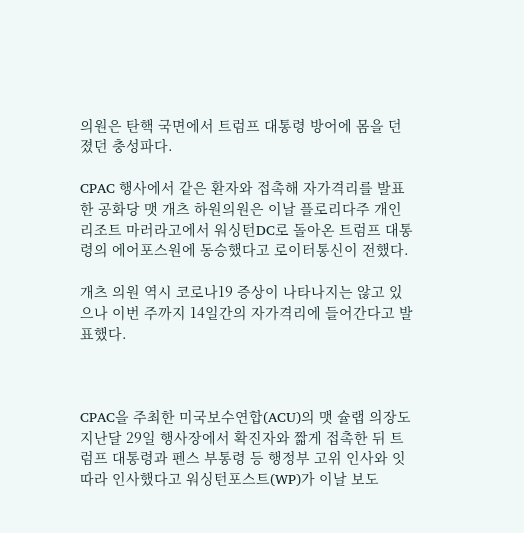의원은 탄핵 국면에서 트럼프 대통령 방어에 몸을 던졌던 충성파다.

CPAC 행사에서 같은 환자와 접촉해 자가격리를 발표한 공화당 맷 개츠 하원의원은 이날 플로리다주 개인리조트 마러라고에서 워싱턴DC로 돌아온 트럼프 대통령의 에어포스원에 동승했다고 로이터통신이 전했다.

개츠 의원 역시 코로나19 증상이 나타나지는 않고 있으나 이번 주까지 14일간의 자가격리에 들어간다고 발표했다.



CPAC을 주최한 미국보수연합(ACU)의 맷 슐랩 의장도 지난달 29일 행사장에서 확진자와 짧게 접촉한 뒤 트럼프 대통령과 펜스 부통령 등 행정부 고위 인사와 잇따라 인사했다고 워싱턴포스트(WP)가 이날 보도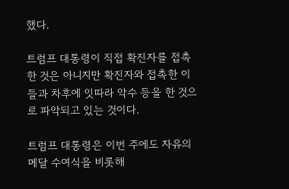했다.

트럼프 대통령이 직접 확진자를 접촉한 것은 아니지만 확진자와 접촉한 이들과 차후에 잇따라 악수 등을 한 것으로 파악되고 있는 것이다.

트럼프 대통령은 이번 주에도 자유의 메달 수여식을 비롯해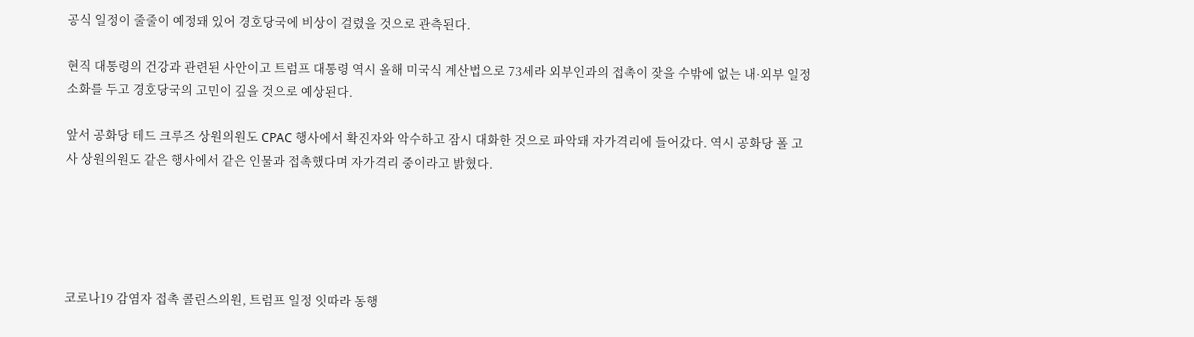공식 일정이 줄줄이 예정돼 있어 경호당국에 비상이 걸렸을 것으로 관측된다.

현직 대통령의 건강과 관련된 사안이고 트럼프 대통령 역시 올해 미국식 계산법으로 73세라 외부인과의 접촉이 잦을 수밖에 없는 내·외부 일정 소화를 두고 경호당국의 고민이 깊을 것으로 예상된다.

앞서 공화당 테드 크루즈 상원의원도 CPAC 행사에서 확진자와 악수하고 잠시 대화한 것으로 파악돼 자가격리에 들어갔다. 역시 공화당 폴 고사 상원의원도 같은 행사에서 같은 인물과 접촉했다며 자가격리 중이라고 밝혔다.





코로나19 감염자 접촉 콜린스의원, 트럼프 일정 잇따라 동행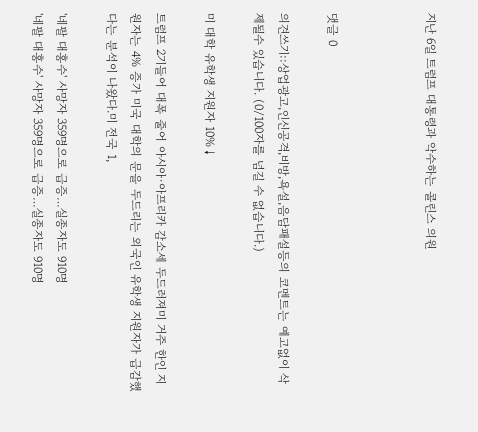지난 6일 트럼프 대통령과 악수하는 콜린스 의원



댓글 0

의견쓰기::상업광고,인신공격,비방,욕설,음담패설등의 코멘트는 예고없이 삭제될수 있습니다. (0/100자를 넘길 수 없습니다.)

미 대학 유학생 지원자 10%↓

트럼프 2기들어 대폭 줄어 아시아·아프리카 감소세 두드러져미 거주 한인 지원자는 4% 증가 미국 대학의 문을 두드리는 외국인 유학생 지원자가 급감했다는 분석이 나왔다.미 전국 1,

'네팔 대홍수' 사망자 359명으로 급증…실종자도 910명
'네팔 대홍수' 사망자 359명으로 급증…실종자도 910명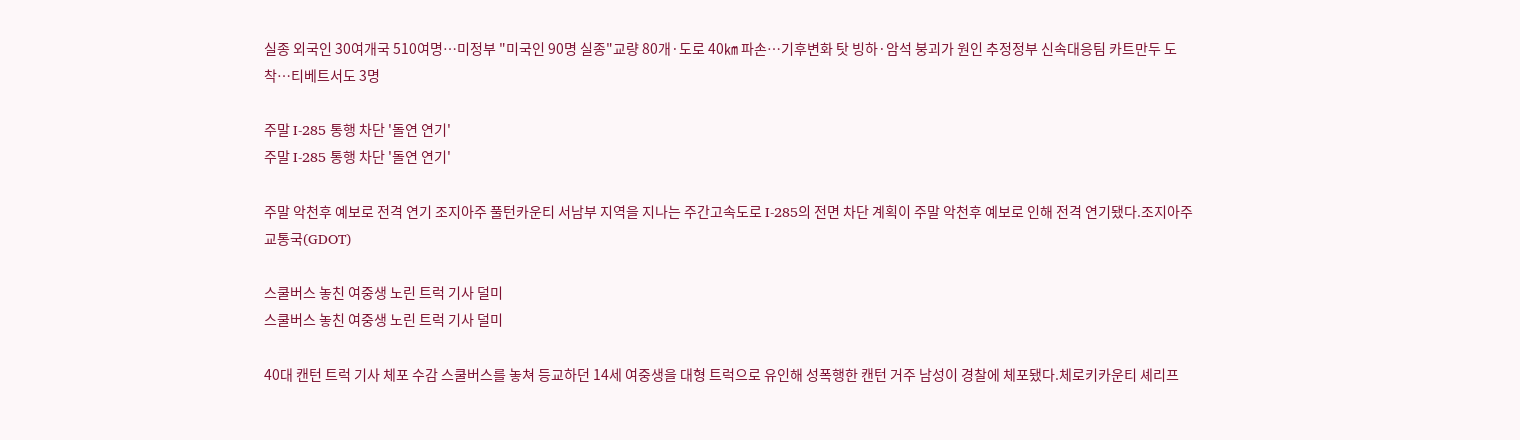실종 외국인 30여개국 510여명…미정부 "미국인 90명 실종"교량 80개·도로 40㎞ 파손…기후변화 탓 빙하·암석 붕괴가 원인 추정정부 신속대응팀 카트만두 도착…티베트서도 3명

주말 I-285 통행 차단 '돌연 연기'
주말 I-285 통행 차단 '돌연 연기'

주말 악천후 예보로 전격 연기 조지아주 풀턴카운티 서남부 지역을 지나는 주간고속도로 I-285의 전면 차단 계획이 주말 악천후 예보로 인해 전격 연기됐다.조지아주 교통국(GDOT)

스쿨버스 놓친 여중생 노린 트럭 기사 덜미
스쿨버스 놓친 여중생 노린 트럭 기사 덜미

40대 캔턴 트럭 기사 체포 수감 스쿨버스를 놓쳐 등교하던 14세 여중생을 대형 트럭으로 유인해 성폭행한 캔턴 거주 남성이 경찰에 체포됐다.체로키카운티 셰리프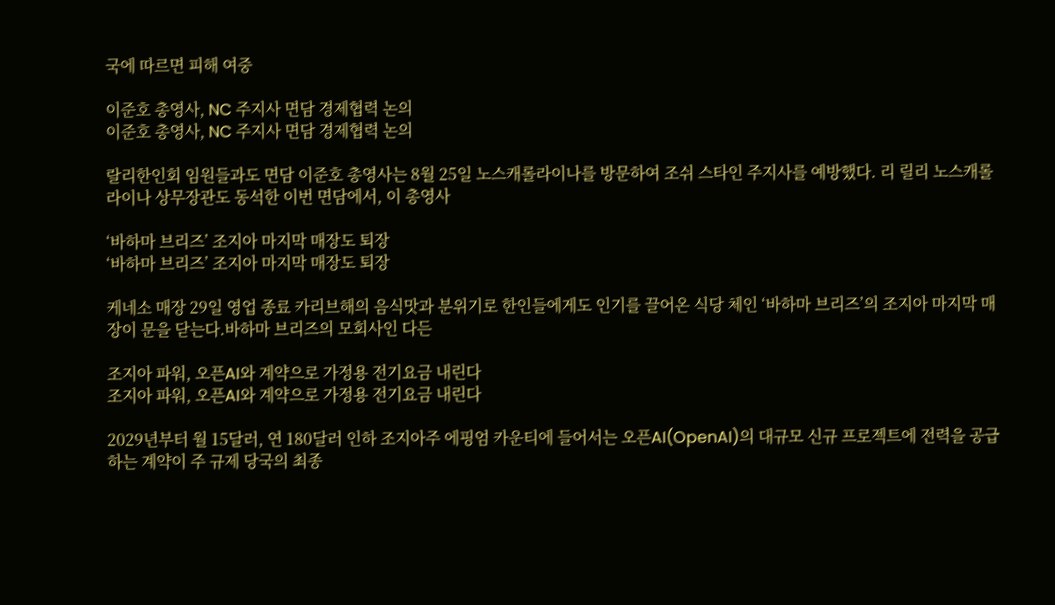국에 따르면 피해 여중

이준호 총영사, NC 주지사 면담 경제협력 논의
이준호 총영사, NC 주지사 면담 경제협력 논의

랄리한인회 임원들과도 면담 이준호 총영사는 8월 25일 노스캐롤라이나를 방문하여 조쉬 스타인 주지사를 예방했다. 리 릴리 노스캐롤라이나 상무장관도 동석한 이번 면담에서, 이 총영사

‘바하마 브리즈’ 조지아 마지막 매장도 퇴장
‘바하마 브리즈’ 조지아 마지막 매장도 퇴장

케네소 매장 29일 영업 종료 카리브해의 음식맛과 분위기로 한인들에게도 인기를 끌어온 식당 체인 ‘바하마 브리즈’의 조지아 마지막 매장이 문을 닫는다.바하마 브리즈의 모회사인 다든

조지아 파워, 오픈AI와 계약으로 가정용 전기요금 내린다
조지아 파워, 오픈AI와 계약으로 가정용 전기요금 내린다

2029년부터 월 15달러, 연 180달러 인하 조지아주 에핑엄 카운티에 들어서는 오픈AI(OpenAI)의 대규모 신규 프로젝트에 전력을 공급하는 계약이 주 규제 당국의 최종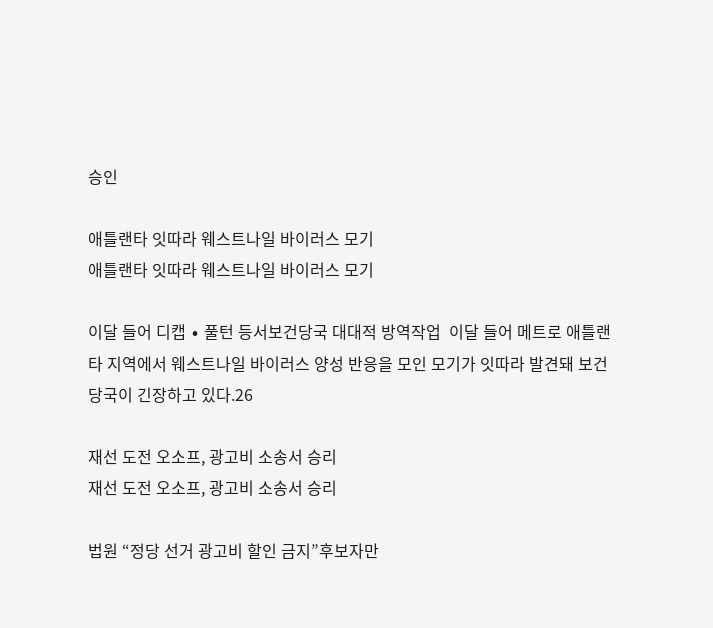승인

애틀랜타 잇따라 웨스트나일 바이러스 모기
애틀랜타 잇따라 웨스트나일 바이러스 모기

이달 들어 디캡 ∙ 풀턴 등서보건당국 대대적 방역작업  이달 들어 메트로 애틀랜타 지역에서 웨스트나일 바이러스 양성 반응을 모인 모기가 잇따라 발견돼 보건당국이 긴장하고 있다.26

재선 도전 오소프, 광고비 소송서 승리
재선 도전 오소프, 광고비 소송서 승리

법원 “정당 선거 광고비 할인 금지”후보자만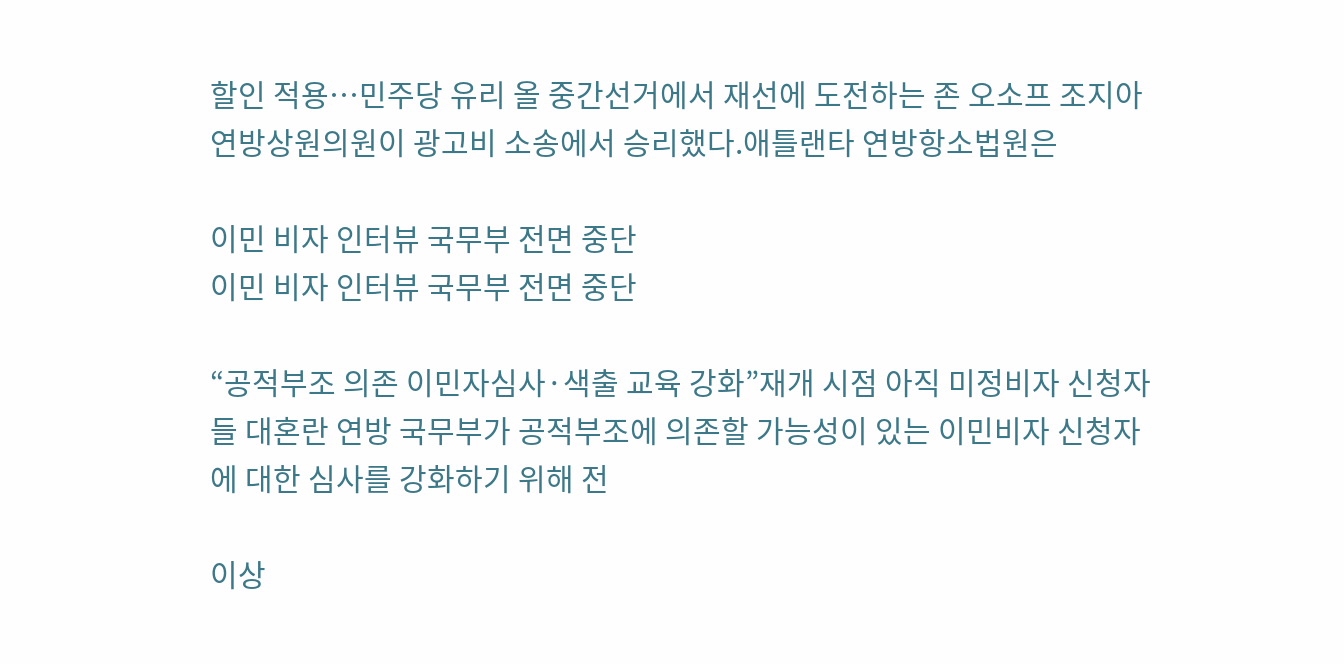할인 적용…민주당 유리 올 중간선거에서 재선에 도전하는 존 오소프 조지아 연방상원의원이 광고비 소송에서 승리했다.애틀랜타 연방항소법원은

이민 비자 인터뷰 국무부 전면 중단
이민 비자 인터뷰 국무부 전면 중단

“공적부조 의존 이민자심사·색출 교육 강화”재개 시점 아직 미정비자 신청자들 대혼란 연방 국무부가 공적부조에 의존할 가능성이 있는 이민비자 신청자에 대한 심사를 강화하기 위해 전

이상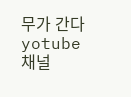무가 간다 yotube 채널